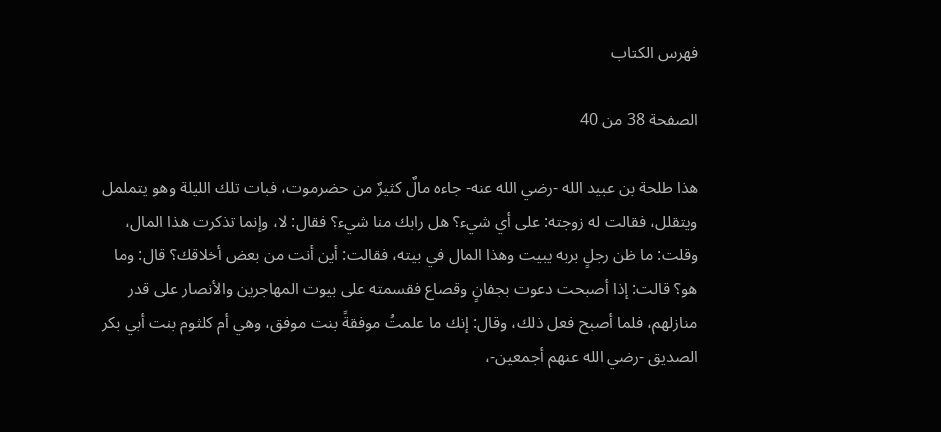فهرس الكتاب

الصفحة 38 من 40

هذا طلحة بن عبيد الله -رضي الله عنه- جاءه مالٌ كثيرٌ من حضرموت، فبات تلك الليلة وهو يتململ ويتقلل، فقالت له زوجته: على أي شيء؟ هل رابك منا شيء؟ فقال: لا، وإنما تذكرت هذا المال، وقلت: ما ظن رجلٍ بربه يبيت وهذا المال في بيته، فقالت: أين أنت من بعض أخلاقك؟ قال: وما هو؟ قالت: إذا أصبحت دعوت بجفانٍ وقصاع فقسمته على بيوت المهاجرين والأنصار على قدر منازلهم، فلما أصبح فعل ذلك، وقال: إنك ما علمتُ موفقةً بنت موفق، وهي أم كلثوم بنت أبي بكر الصديق -رضي الله عنهم أجمعين-،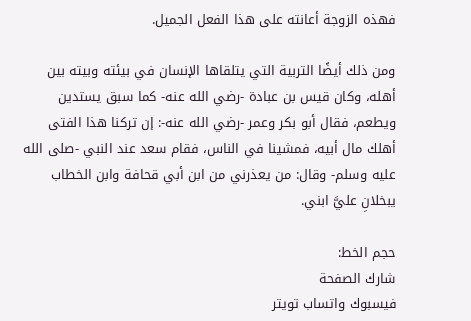فهذه الزوجة أعانته على هذا الفعل الجميل.

ومن ذلك أيضًا التربية التي يتلقاها الإنسان في بيئته وبيته بين أهله، وكان قيس بن عبادة -رضي الله عنه- كما سبق يستدين ويطعم، فقال أبو بكر وعمر -رضي الله عنه-: إن تركنا هذا الفتى أهلك مال أبيه، فمشينا في الناس، فقام سعد عند النبي -صلى الله عليه وسلم- وقال: من يعذرني من ابن أبي قحافة وابن الخطاب يبخلانِ عليَّ ابني.

حجم الخط:
شارك الصفحة
فيسبوك واتساب تويتر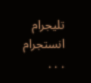تليجرام انستجرام
. . .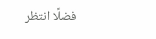فضلًا انتظر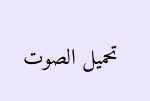تحميل الصوت